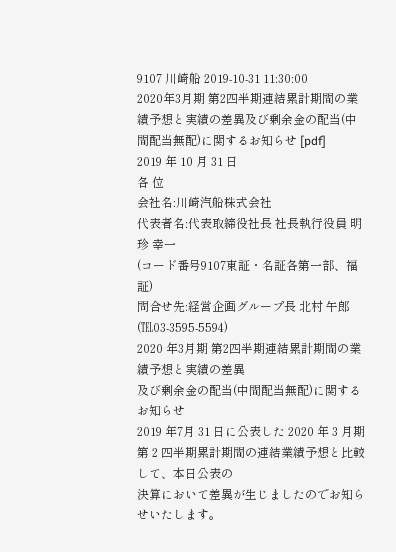9107 川崎船 2019-10-31 11:30:00
2020年3月期 第2四半期連結累計期間の業績予想と実績の差異及び剰余金の配当(中間配当無配)に関するお知らせ [pdf]
2019 年 10 月 31 日
各 位
会社名:川崎汽船株式会社
代表者名:代表取締役社長 社長執行役員 明珍 幸一
(コード番号9107東証・名証各第一部、福証)
問合せ先:経営企画グループ長 北村 午郎
(℡03-3595-5594)
2020 年3月期 第2四半期連結累計期間の業績予想と実績の差異
及び剰余金の配当(中間配当無配)に関するお知らせ
2019 年7月 31 日に公表した 2020 年 3 月期第 2 四半期累計期間の連結業績予想と比較して、本日公表の
決算において差異が生じましたのでお知らせいたします。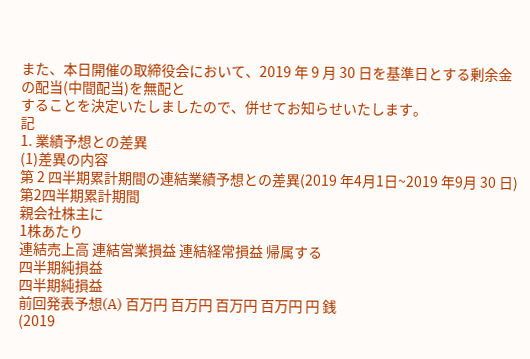また、本日開催の取締役会において、2019 年 9 月 30 日を基準日とする剰余金の配当(中間配当)を無配と
することを決定いたしましたので、併せてお知らせいたします。
記
1. 業績予想との差異
(1)差異の内容
第 2 四半期累計期間の連結業績予想との差異(2019 年4月1日~2019 年9月 30 日)
第2四半期累計期間
親会社株主に
1株あたり
連結売上高 連結営業損益 連結経常損益 帰属する
四半期純損益
四半期純損益
前回発表予想(A) 百万円 百万円 百万円 百万円 円 銭
(2019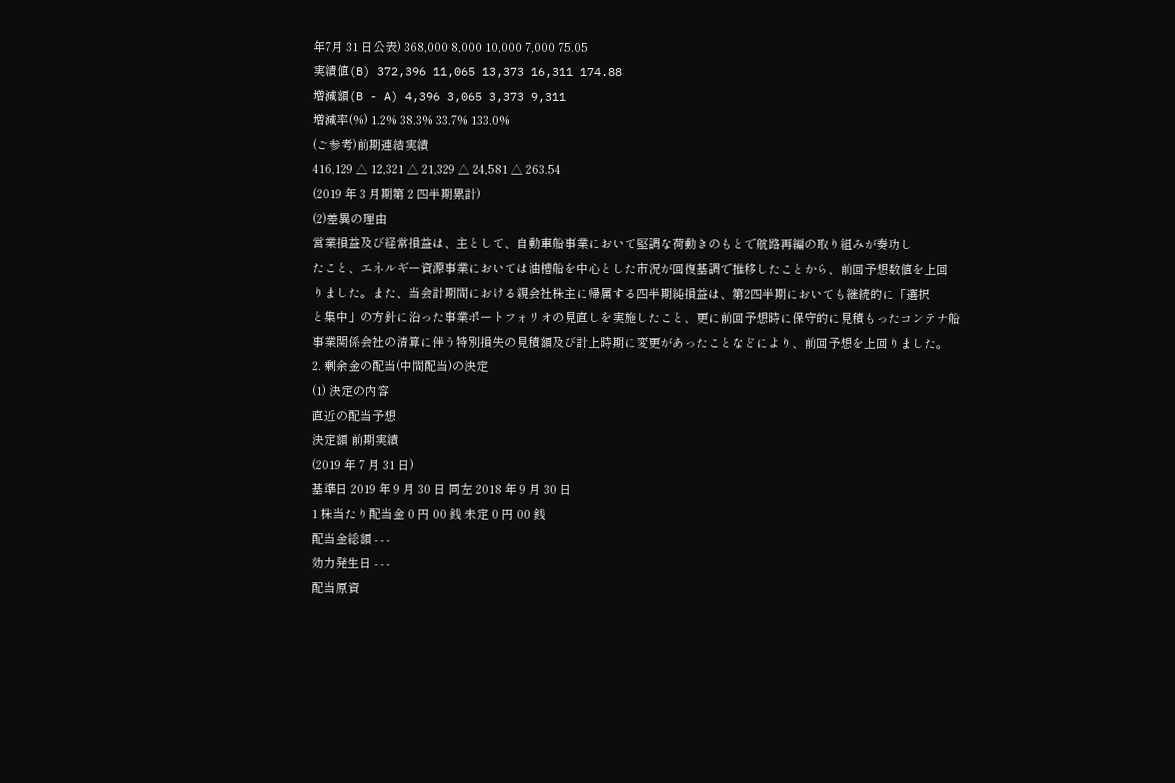年7月 31 日公表) 368,000 8,000 10,000 7,000 75.05
実績値(B) 372,396 11,065 13,373 16,311 174.88
増減額(B - A) 4,396 3,065 3,373 9,311
増減率(%) 1.2% 38.3% 33.7% 133.0%
(ご参考)前期連結実績
416,129 △ 12,321 △ 21,329 △ 24,581 △ 263.54
(2019 年 3 月期第 2 四半期累計)
(2)差異の理由
営業損益及び経常損益は、主として、自動車船事業において堅調な荷動きのもとで航路再編の取り組みが奏功し
たこと、エネルギー資源事業においては油槽船を中心とした市況が回復基調で推移したことから、前回予想数値を上回
りました。また、当会計期間における親会社株主に帰属する四半期純損益は、第2四半期においても継続的に「選択
と集中」の方針に沿った事業ポートフォリオの見直しを実施したこと、更に前回予想時に保守的に見積もったコンテナ船
事業関係会社の清算に伴う特別損失の見積額及び計上時期に変更があったことなどにより、前回予想を上回りました。
2. 剰余金の配当(中間配当)の決定
(1) 決定の内容
直近の配当予想
決定額 前期実績
(2019 年 7 月 31 日)
基準日 2019 年 9 月 30 日 同左 2018 年 9 月 30 日
1 株当たり配当金 0 円 00 銭 未定 0 円 00 銭
配当金総額 - - -
効力発生日 - - -
配当原資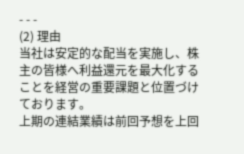- - -
(2) 理由
当社は安定的な配当を実施し、株主の皆様へ利益還元を最大化することを経営の重要課題と位置づけております。
上期の連結業績は前回予想を上回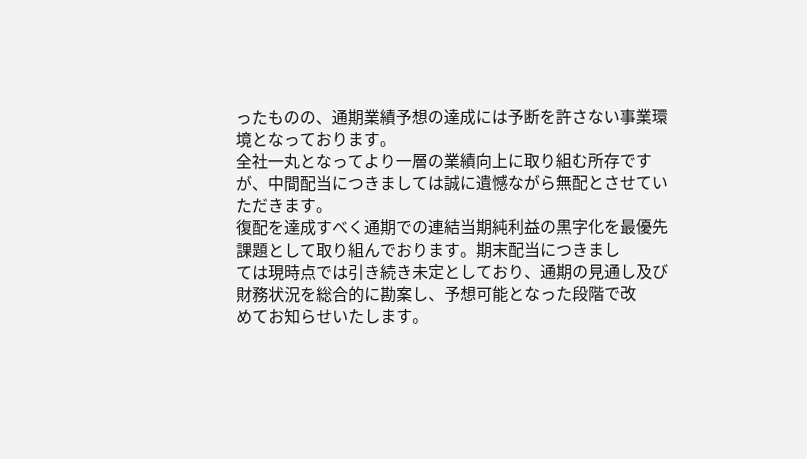ったものの、通期業績予想の達成には予断を許さない事業環境となっております。
全社一丸となってより一層の業績向上に取り組む所存ですが、中間配当につきましては誠に遺憾ながら無配とさせてい
ただきます。
復配を達成すべく通期での連結当期純利益の黒字化を最優先課題として取り組んでおります。期末配当につきまし
ては現時点では引き続き未定としており、通期の見通し及び財務状況を総合的に勘案し、予想可能となった段階で改
めてお知らせいたします。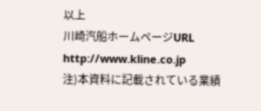以上
川崎汽船ホームページURL http://www.kline.co.jp
注)本資料に記載されている業績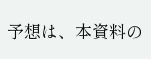予想は、本資料の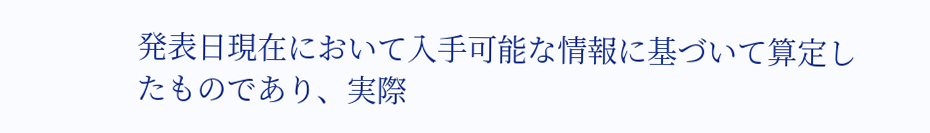発表日現在において入手可能な情報に基づいて算定したものであり、実際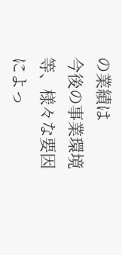の業績は
今後の事業環境等、様々な要因によっ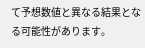て予想数値と異なる結果となる可能性があります。